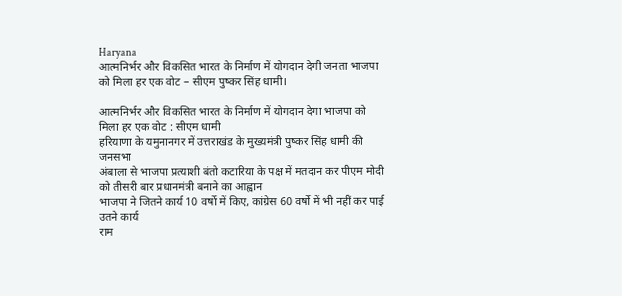Haryana
आत्मनिर्भर और विकसित भारत के निर्माण में योगदान देगी जनता भाजपा को मिला हर एक वोट – सीएम पुष्कर सिंह धामी।

आत्मनिर्भर और विकसित भारत के निर्माण में योगदान देगा भाजपा को मिला हर एक वोट : सीएम धामी
हरियाणा के यमुनानगर में उत्तराखंड के मुख्यमंत्री पुष्कर सिंह धामी की जनसभा
अंबाला से भाजपा प्रत्याशी बंतो कटारिया के पक्ष में मतदान कर पीएम मोदी को तीसरी बार प्रधानमंत्री बनाने का आह्वान
भाजपा ने जितने कार्य 10 वर्षो में किए, कांग्रेस 60 वर्षो में भी नहीं कर पाई उतने कार्य
राम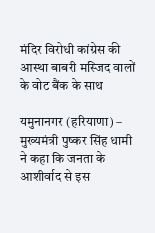मंदिर विरोधी कांग्रेस की आस्था बाबरी मस्जिद वालों के वोट बैंक के साथ

यमुनानगर (हरियाणा) – मुख्यमंत्री पुष्कर सिंह धामी ने कहा कि जनता के आशीर्वाद से इस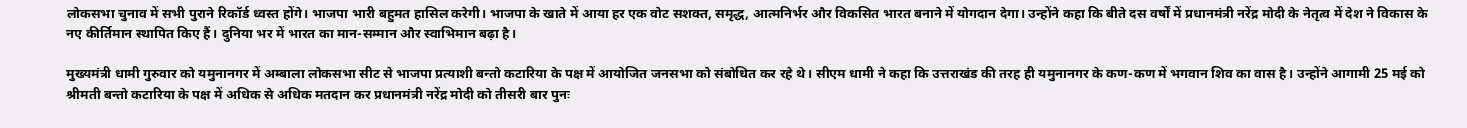लोकसभा चुनाव में सभी पुराने रिकॉर्ड ध्वस्त होंगे। भाजपा भारी बहुमत हासिल करेगी। भाजपा के खाते में आया हर एक वोट सशक्त, समृद्ध, आत्मनिर्भर और विकसित भारत बनाने में योगदान देगा। उन्होंने कहा कि बीते दस वर्षों में प्रधानमंत्री नरेंद्र मोदी के नेतृत्व में देश ने विकास के नए कीर्तिमान स्थापित किए हैं। दुनिया भर में भारत का मान-सम्मान और स्वाभिमान बढ़ा है।

मुख्यमंत्री धामी गुरुवार को यमुनानगर में अम्बाला लोकसभा सीट से भाजपा प्रत्याशी बन्तो कटारिया के पक्ष में आयोजित जनसभा को संबोधित कर रहे थे। सीएम धामी ने कहा कि उत्तराखंड की तरह ही यमुनानगर के कण-कण में भगवान शिव का वास है। उन्होंने आगामी 25 मई को श्रीमती बन्तो कटारिया के पक्ष में अधिक से अधिक मतदान कर प्रधानमंत्री नरेंद्र मोदी को तीसरी बार पुनः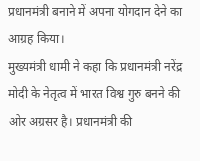प्रधानमंत्री बनाने में अपना योगदान देने का आग्रह किया।
मुख्यमंत्री धामी ने कहा कि प्रधानमंत्री नरेंद्र मोदी के नेतृत्व में भारत विश्व गुरु बनने की ओर अग्रसर है। प्रधानमंत्री की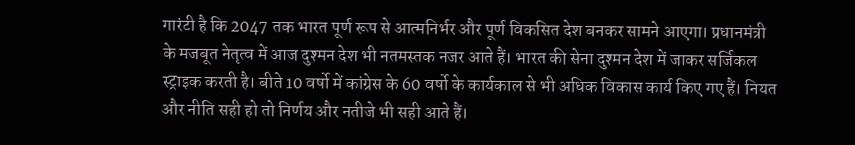गारंटी है कि 2047 तक भारत पूर्ण रूप से आत्मनिर्भर और पूर्ण विकसित देश बनकर सामने आएगा। प्रधानमंत्री के मजबूत नेतृत्व में आज दुश्मन देश भी नतमस्तक नजर आते हैं। भारत की सेना दुश्मन देश में जाकर सर्जिकल स्ट्राइक करती है। बीते 10 वर्षो में कांग्रेस के 60 वर्षो के कार्यकाल से भी अधिक विकास कार्य किए गए हैं। नियत और नीति सही हो तो निर्णय और नतीजे भी सही आते हैं।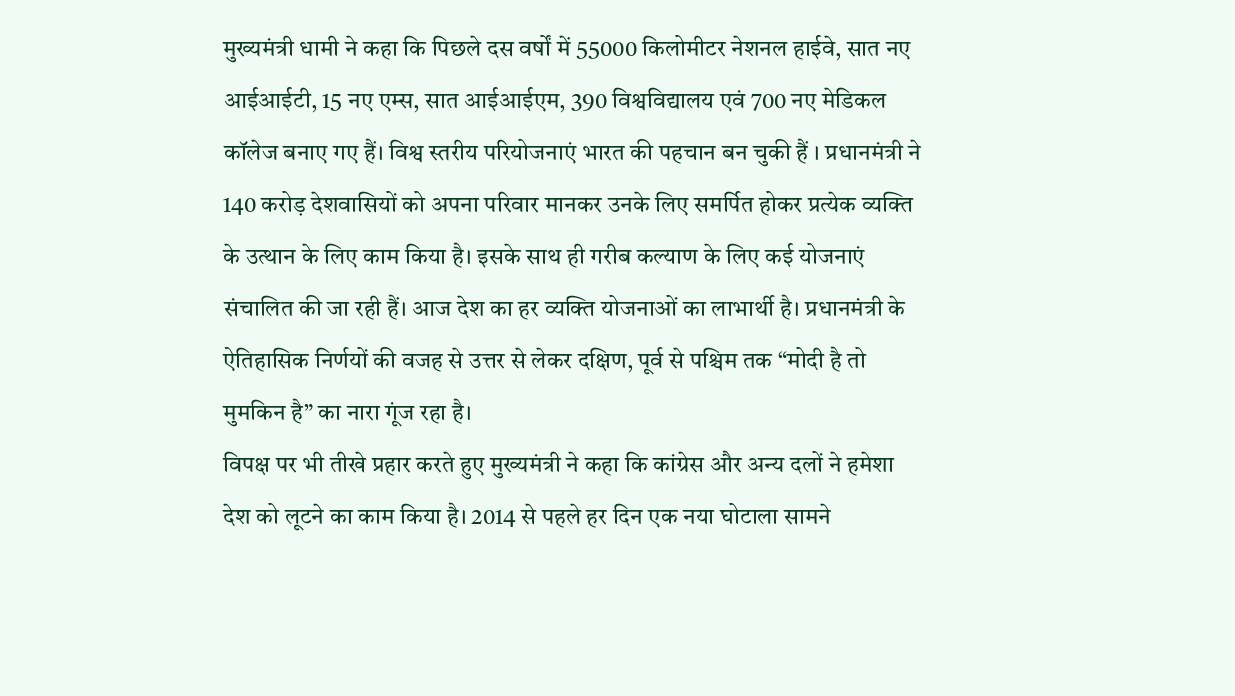मुख्यमंत्री धामी ने कहा कि पिछले दस वर्षों में 55000 किलोमीटर नेशनल हाईवे, सात नए आईआईटी, 15 नए एम्स, सात आईआईएम, 390 विश्वविद्यालय एवं 700 नए मेडिकल कॉलेज बनाए गए हैं। विश्व स्तरीय परियोजनाएं भारत की पहचान बन चुकी हैं । प्रधानमंत्री ने 140 करोड़ देशवासियों को अपना परिवार मानकर उनके लिए समर्पित होकर प्रत्येक व्यक्ति के उत्थान के लिए काम किया है। इसके साथ ही गरीब कल्याण के लिए कई योजनाएं संचालित की जा रही हैं। आज देश का हर व्यक्ति योजनाओं का लाभार्थी है। प्रधानमंत्री के ऐतिहासिक निर्णयों की वजह से उत्तर से लेकर दक्षिण, पूर्व से पश्चिम तक “मोदी है तो मुमकिन है” का नारा गूंज रहा है।
विपक्ष पर भी तीखे प्रहार करते हुए मुख्यमंत्री ने कहा कि कांग्रेस और अन्य दलों ने हमेशा देश को लूटने का काम किया है। 2014 से पहले हर दिन एक नया घोटाला सामने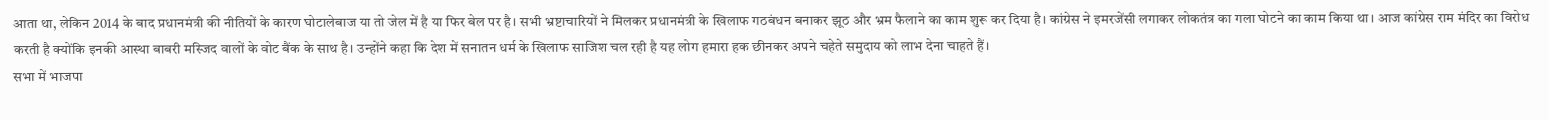आता था, लेकिन 2014 के बाद प्रधानमंत्री की नीतियों के कारण घोटालेबाज या तो जेल में है या फिर बेल पर है। सभी भ्रष्टाचारियों ने मिलकर प्रधानमंत्री के खिलाफ गठबंधन बनाकर झूठ और भ्रम फैलाने का काम शुरू कर दिया है। कांग्रेस ने इमरजेंसी लगाकर लोकतंत्र का गला घोटने का काम किया था। आज कांग्रेस राम मंदिर का विरोध करती है क्योंकि इनकी आस्था बाबरी मस्जिद वालों के वोट बैंक के साथ है। उन्होंने कहा कि देश में सनातन धर्म के खिलाफ साजिश चल रही है यह लोग हमारा हक छीनकर अपने चहेते समुदाय को लाभ देना चाहते हैं।
सभा में भाजपा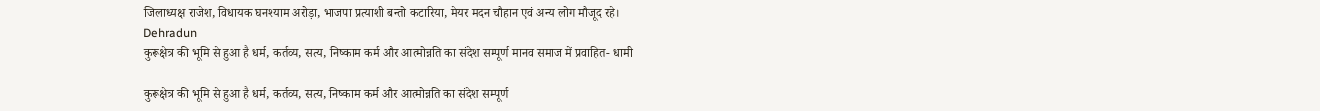जिलाध्यक्ष राजेश, विधायक घनश्याम अरोड़ा, भाजपा प्रत्याशी बन्तो कटारिया, मेयर मदन चौहान एवं अन्य लोग मौजूद रहे।
Dehradun
कुरूक्षेत्र की भूमि से हुआ है धर्म, कर्तव्य, सत्य, निष्काम कर्म और आत्मोन्नति का संदेश सम्पूर्ण मानव समाज में प्रवाहित- धामी

कुरूक्षेत्र की भूमि से हुआ है धर्म, कर्तव्य, सत्य, निष्काम कर्म और आत्मोन्नति का संदेश सम्पूर्ण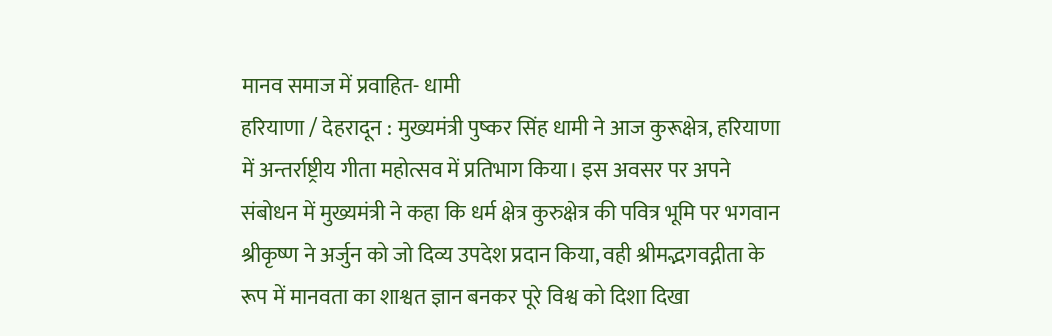मानव समाज में प्रवाहित- धामी
हरियाणा / देहरादून : मुख्यमंत्री पुष्कर सिंह धामी ने आज कुरूक्षेत्र, हरियाणा में अन्तर्राष्ट्रीय गीता महोत्सव में प्रतिभाग किया। इस अवसर पर अपने संबोधन में मुख्यमंत्री ने कहा कि धर्म क्षेत्र कुरुक्षेत्र की पवित्र भूमि पर भगवान श्रीकृष्ण ने अर्जुन को जो दिव्य उपदेश प्रदान किया, वही श्रीमद्भगवद्गीता के रूप में मानवता का शाश्वत ज्ञान बनकर पूरे विश्व को दिशा दिखा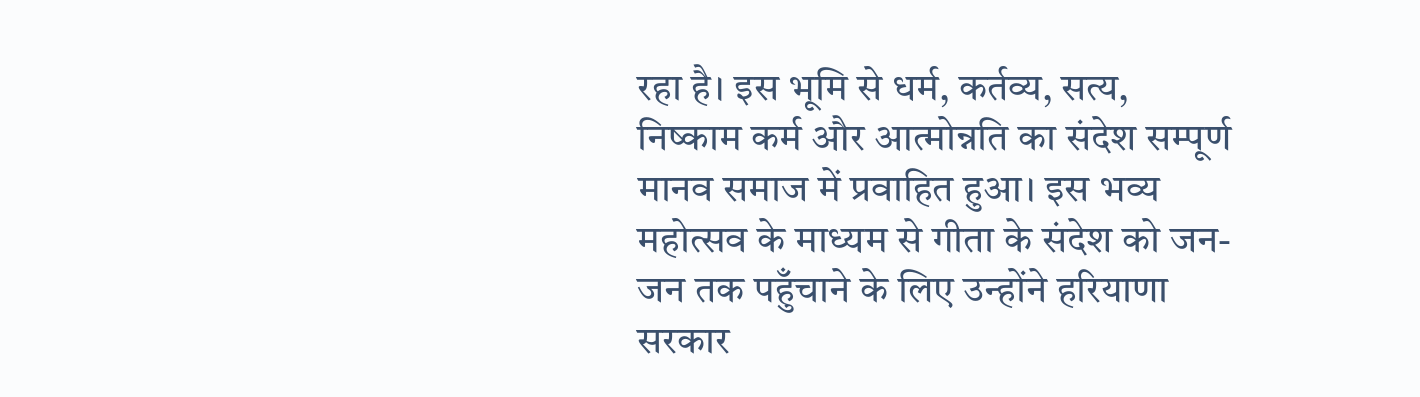रहा है। इस भूमि से धर्म, कर्तव्य, सत्य, निष्काम कर्म और आत्मोन्नति का संदेश सम्पूर्ण मानव समाज में प्रवाहित हुआ। इस भव्य महोत्सव के माध्यम से गीता के संदेश को जन-जन तक पहुँचाने के लिए उन्होंने हरियाणा सरकार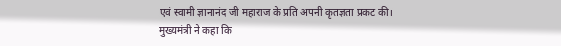एवं स्वामी ज्ञानानंद जी महाराज के प्रति अपनी कृतज्ञता प्रकट की।
मुख्यमंत्री ने कहा कि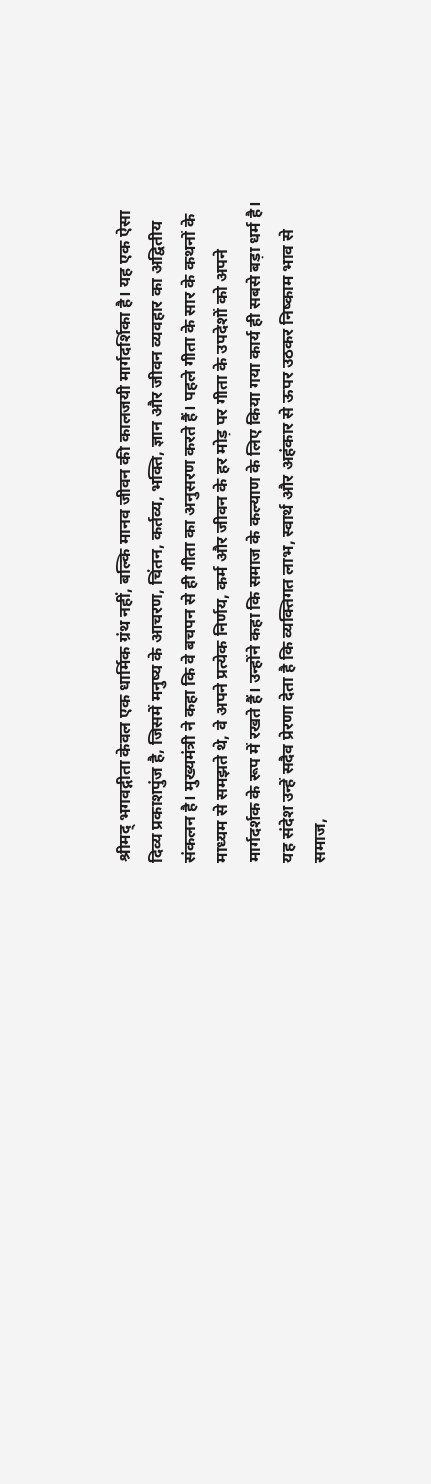श्रीमद् भगवद्गीता केवल एक धार्मिक ग्रंथ नहीं, बल्कि मानव जीवन की कालजयी मार्गदर्शिका है। यह एक ऐसा दिव्य प्रकाशपुंज है, जिसमें मनुष्य के आचरण, चिंतन, कर्तव्य, भक्ति, ज्ञान और जीवन व्यवहार का अद्वितीय संकलन है। मुख्यमंत्री ने कहा कि वे बचपन से ही गीता का अनुसरण करते हैं। पहले गीता के सार के कथनों के माध्यम से समझते थे, वे अपने प्रत्येक निर्णय, कर्म और जीवन के हर मोड़ पर गीता के उपदेशों को अपने मार्गदर्शक के रूप में रखते हैं। उन्होंने कहा कि समाज के कल्याण के लिए किया गया कार्य ही सबसे बड़ा धर्म है। यह संदेश उन्हें सदैव प्रेरणा देता है कि व्यक्तिगत लाभ, स्वार्थ और अहंकार से ऊपर उठकर निष्काम भाव से समाज,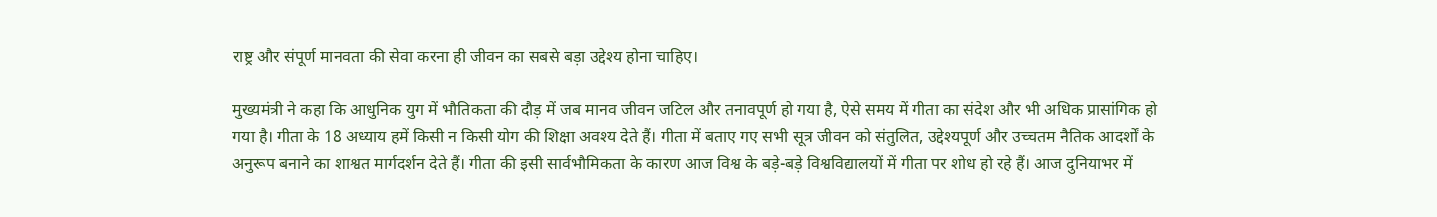राष्ट्र और संपूर्ण मानवता की सेवा करना ही जीवन का सबसे बड़ा उद्देश्य होना चाहिए।

मुख्यमंत्री ने कहा कि आधुनिक युग में भौतिकता की दौड़ में जब मानव जीवन जटिल और तनावपूर्ण हो गया है, ऐसे समय में गीता का संदेश और भी अधिक प्रासांगिक हो गया है। गीता के 18 अध्याय हमें किसी न किसी योग की शिक्षा अवश्य देते हैं। गीता में बताए गए सभी सूत्र जीवन को संतुलित, उद्देश्यपूर्ण और उच्चतम नैतिक आदर्शों के अनुरूप बनाने का शाश्वत मार्गदर्शन देते हैं। गीता की इसी सार्वभौमिकता के कारण आज विश्व के बड़े-बड़े विश्वविद्यालयों में गीता पर शोध हो रहे हैं। आज दुनियाभर में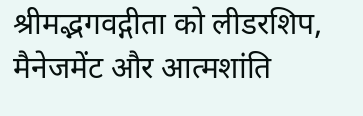श्रीमद्भगवद्गीता को लीडरशिप, मैनेजमेंट और आत्मशांति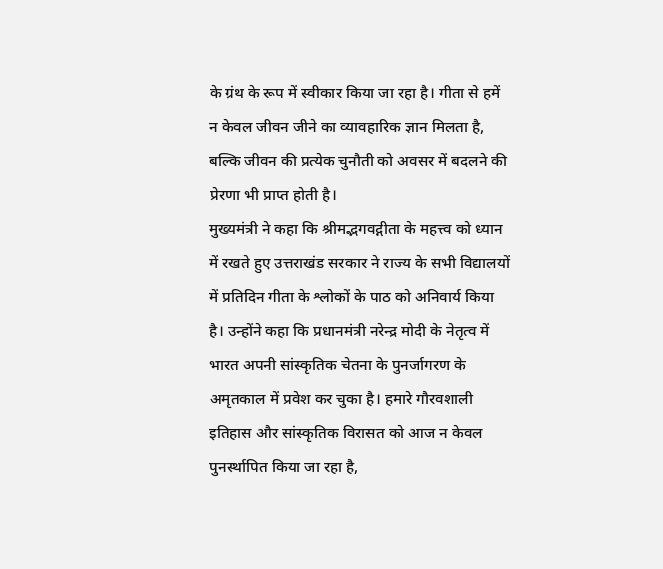के ग्रंथ के रूप में स्वीकार किया जा रहा है। गीता से हमें न केवल जीवन जीने का व्यावहारिक ज्ञान मिलता है, बल्कि जीवन की प्रत्येक चुनौती को अवसर में बदलने की प्रेरणा भी प्राप्त होती है।
मुख्यमंत्री ने कहा कि श्रीमद्भगवद्गीता के महत्त्व को ध्यान में रखते हुए उत्तराखंड सरकार ने राज्य के सभी विद्यालयों में प्रतिदिन गीता के श्लोकों के पाठ को अनिवार्य किया है। उन्होंने कहा कि प्रधानमंत्री नरेन्द्र मोदी के नेतृत्व में भारत अपनी सांस्कृतिक चेतना के पुनर्जागरण के अमृतकाल में प्रवेश कर चुका है। हमारे गौरवशाली इतिहास और सांस्कृतिक विरासत को आज न केवल पुनर्स्थापित किया जा रहा है,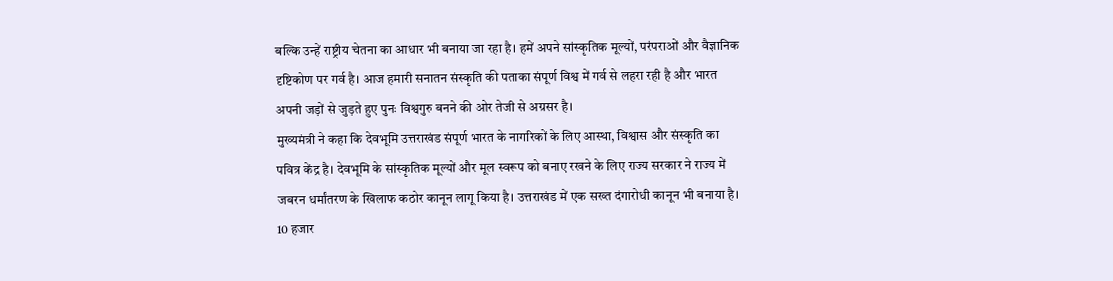बल्कि उन्हें राष्ट्रीय चेतना का आधार भी बनाया जा रहा है। हमें अपने सांस्कृतिक मूल्यों, परंपराओं और वैज्ञानिक दृष्टिकोण पर गर्व है। आज हमारी सनातन संस्कृति की पताका संपूर्ण विश्व में गर्व से लहरा रही है और भारत अपनी जड़ों से जुड़ते हुए पुनः विश्वगुरु बनने की ओर तेजी से अग्रसर है।
मुख्यमंत्री ने कहा कि देवभूमि उत्तराखंड संपूर्ण भारत के नागरिकों के लिए आस्था, विश्वास और संस्कृति का पवित्र केंद्र है। देवभूमि के सांस्कृतिक मूल्यों और मूल स्वरूप को बनाए रखने के लिए राज्य सरकार ने राज्य में जबरन धर्मांतरण के खिलाफ कठोर कानून लागू किया है। उत्तराखंड में एक सख्त दंगारोधी कानून भी बनाया है। 10 हजार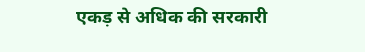एकड़ से अधिक की सरकारी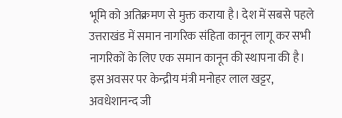भूमि को अतिक्रमण से मुक्त कराया है। देश में सबसे पहले उत्तराखंड में समान नागरिक संहिता कानून लागू कर सभी नागरिकों के लिए एक समान कानून की स्थापना की है।
इस अवसर पर केन्द्रीय मंत्री मनोहर लाल खट्टर, अवधेशानन्द जी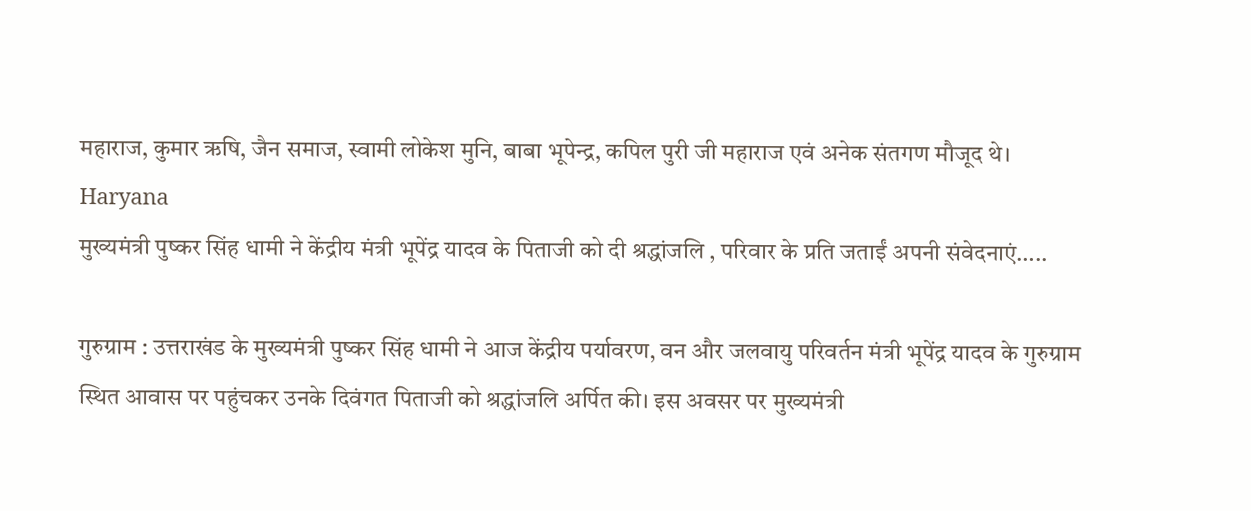महाराज, कुमार ऋषि, जैन समाज, स्वामी लोकेश मुनि, बाबा भूपेन्द्र, कपिल पुरी जी महाराज एवं अनेक संतगण मौजूद थे।
Haryana
मुख्यमंत्री पुष्कर सिंह धामी ने केंद्रीय मंत्री भूपेंद्र यादव के पिताजी को दी श्रद्धांजलि , परिवार के प्रति जताईं अपनी संवेदनाएं…..

गुरुग्राम : उत्तराखंड के मुख्यमंत्री पुष्कर सिंह धामी ने आज केंद्रीय पर्यावरण, वन और जलवायु परिवर्तन मंत्री भूपेंद्र यादव के गुरुग्राम स्थित आवास पर पहुंचकर उनके दिवंगत पिताजी को श्रद्धांजलि अर्पित की। इस अवसर पर मुख्यमंत्री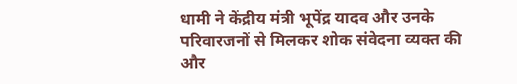धामी ने केंद्रीय मंत्री भूपेंद्र यादव और उनके परिवारजनों से मिलकर शोक संवेदना व्यक्त की और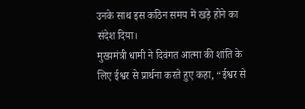उनके साथ इस कठिन समय में खड़े होने का संदेश दिया।
मुख्यमंत्री धामी ने दिवंगत आत्मा की शांति के लिए ईश्वर से प्रार्थना करते हुए कहा, “ईश्वर से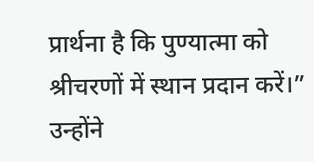प्रार्थना है कि पुण्यात्मा को श्रीचरणों में स्थान प्रदान करें।” उन्होंने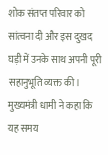शोक संतप्त परिवार को सांत्वना दी और इस दुखद घड़ी में उनके साथ अपनी पूरी सहानुभूति व्यक्त की।
मुख्यमंत्री धामी ने कहा कि यह समय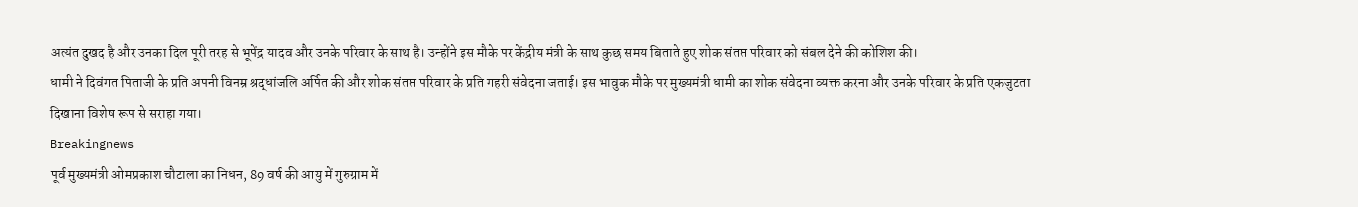अत्यंत दुखद है और उनका दिल पूरी तरह से भूपेंद्र यादव और उनके परिवार के साथ है। उन्होंने इस मौके पर केंद्रीय मंत्री के साथ कुछ समय बिताते हुए शोक संतप्त परिवार को संबल देने की कोशिश की।
धामी ने दिवंगत पिताजी के प्रति अपनी विनम्र श्रद्धांजलि अर्पित की और शोक संतप्त परिवार के प्रति गहरी संवेदना जताई। इस भावुक मौके पर मुख्यमंत्री धामी का शोक संवेदना व्यक्त करना और उनके परिवार के प्रति एकजुटता दिखाना विशेष रूप से सराहा गया।
Breakingnews
पूर्व मुख्यमंत्री ओमप्रकाश चौटाला का निधन, 89 वर्ष की आयु में गुरुग्राम में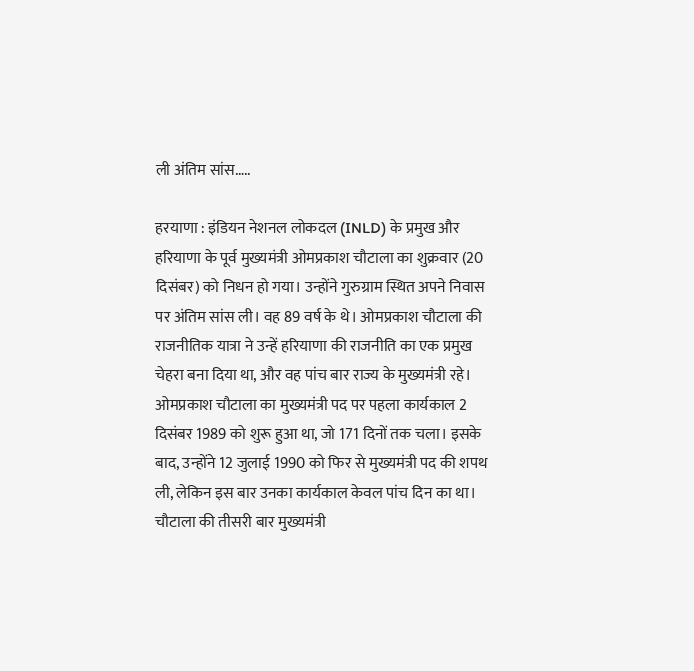ली अंतिम सांस…..

हरयाणा : इंडियन नेशनल लोकदल (INLD) के प्रमुख और हरियाणा के पूर्व मुख्यमंत्री ओमप्रकाश चौटाला का शुक्रवार (20 दिसंबर) को निधन हो गया। उन्होंने गुरुग्राम स्थित अपने निवास पर अंतिम सांस ली। वह 89 वर्ष के थे। ओमप्रकाश चौटाला की राजनीतिक यात्रा ने उन्हें हरियाणा की राजनीति का एक प्रमुख चेहरा बना दिया था, और वह पांच बार राज्य के मुख्यमंत्री रहे।
ओमप्रकाश चौटाला का मुख्यमंत्री पद पर पहला कार्यकाल 2 दिसंबर 1989 को शुरू हुआ था, जो 171 दिनों तक चला। इसके बाद, उन्होंने 12 जुलाई 1990 को फिर से मुख्यमंत्री पद की शपथ ली, लेकिन इस बार उनका कार्यकाल केवल पांच दिन का था। चौटाला की तीसरी बार मुख्यमंत्री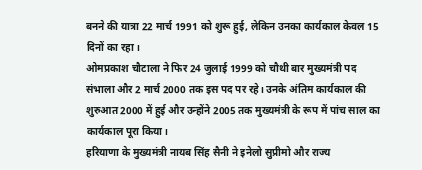बनने की यात्रा 22 मार्च 1991 को शुरू हुई, लेकिन उनका कार्यकाल केवल 15 दिनों का रहा।
ओमप्रकाश चौटाला ने फिर 24 जुलाई 1999 को चौथी बार मुख्यमंत्री पद संभाला और 2 मार्च 2000 तक इस पद पर रहे। उनके अंतिम कार्यकाल की शुरुआत 2000 में हुई और उन्होंने 2005 तक मुख्यमंत्री के रूप में पांच साल का कार्यकाल पूरा किया।
हरियाणा के मुख्यमंत्री नायब सिंह सैनी ने इनेलो सुप्रीमो और राज्य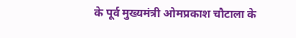के पूर्व मुख्यमंत्री ओमप्रकाश चौटाला के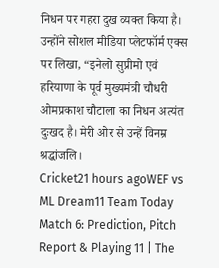निधन पर गहरा दुख व्यक्त किया है। उन्होंने सोशल मीडिया प्लेटफॉर्म एक्स पर लिखा, “इनेलो सुप्रीमो एवं हरियाणा के पूर्व मुख्यमंत्री चौधरी ओमप्रकाश चौटाला का निधन अत्यंत दुःखद है। मेरी ओर से उन्हें विनम्र श्रद्धांजलि।
Cricket21 hours agoWEF vs ML Dream11 Team Today Match 6: Prediction, Pitch Report & Playing 11 | The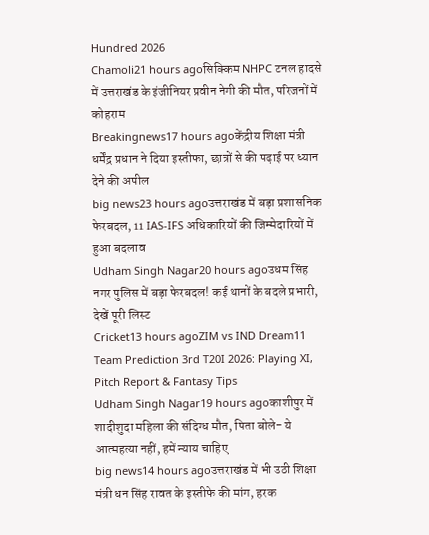Hundred 2026
Chamoli21 hours agoसिक्किम NHPC टनल हादसे में उत्तराखंड के इंजीनियर प्रवीन नेगी की मौत, परिजनों में कोहराम
Breakingnews17 hours agoकेंद्रीय शिक्षा मंत्री धर्मेंद्र प्रधान ने दिया इस्तीफा, छात्रों से की पढ़ाई पर ध्यान देने की अपील
big news23 hours agoउत्तराखंड में बड़ा प्रशासनिक फेरबदल, 11 IAS-IFS अधिकारियों की जिम्मेदारियों में हुआ बदलाव
Udham Singh Nagar20 hours agoउधम सिंह नगर पुलिस में बड़ा फेरबदल! कई थानों के बदले प्रभारी, देखें पूरी लिस्ट
Cricket13 hours agoZIM vs IND Dream11 Team Prediction 3rd T20I 2026: Playing XI, Pitch Report & Fantasy Tips
Udham Singh Nagar19 hours agoकाशीपुर में शादीशुदा महिला की संदिग्ध मौत, पिता बोले- ये आत्महत्या नहीं, हमें न्याय चाहिए
big news14 hours agoउत्तराखंड में भी उठी शिक्षा मंत्री धन सिंह रावत के इस्तीफे की मांग, हरक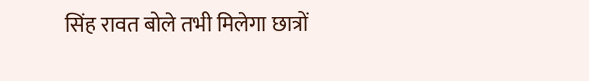सिंह रावत बोले तभी मिलेगा छात्रों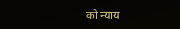को न्याय